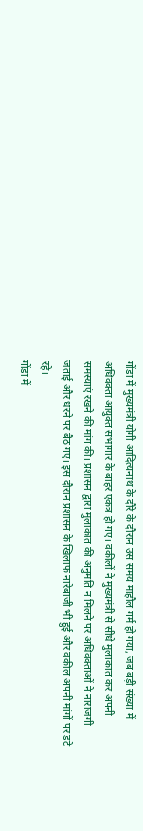गोंडा में मुख्यमंत्री योगी आदित्यनाथ के दौरे के दौरान उस समय माहौल गर्म हो गया, जब बड़ी संख्या में अधिवक्ता आयुक्त सभागार के बाहर एकत्र हो गए। वकीलों ने मुख्यमंत्री से सीधे मुलाकात कर अपनी समस्याएं रखने की मांग की। प्रशासन द्वारा मुलाकात की अनुमति न मिलने पर अधिवक्ताओं ने नाराजगी जताई और धरने पर बैठ गए। इस दौरान प्रशासन के खिलाफ नारेबाजी भी हुई और वकील अपनी मांगों पर डटे रहे।
गोंडा में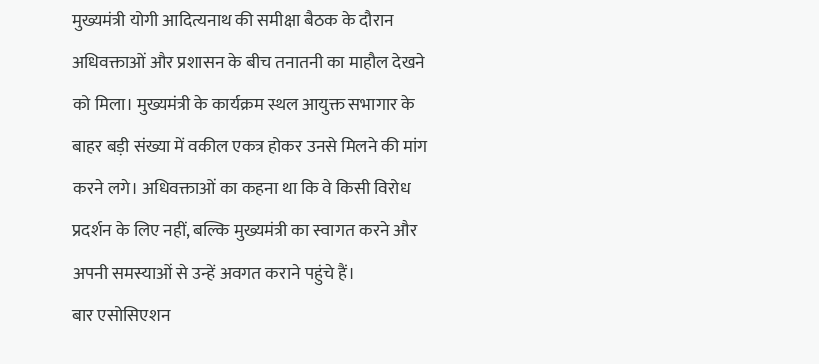मुख्यमंत्री योगी आदित्यनाथ की समीक्षा बैठक के दौरान अधिवक्ताओं और प्रशासन के बीच तनातनी का माहौल देखने को मिला। मुख्यमंत्री के कार्यक्रम स्थल आयुक्त सभागार के बाहर बड़ी संख्या में वकील एकत्र होकर उनसे मिलने की मांग करने लगे। अधिवक्ताओं का कहना था कि वे किसी विरोध प्रदर्शन के लिए नहीं, बल्कि मुख्यमंत्री का स्वागत करने और अपनी समस्याओं से उन्हें अवगत कराने पहुंचे हैं।
बार एसोसिएशन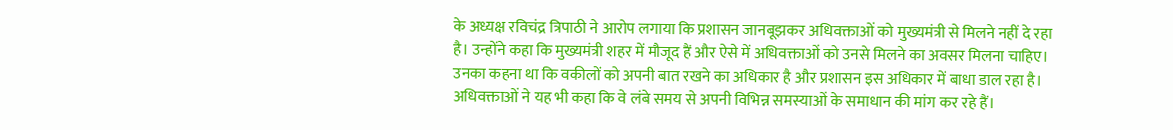के अध्यक्ष रविचंद्र त्रिपाठी ने आरोप लगाया कि प्रशासन जानबूझकर अधिवक्ताओं को मुख्यमंत्री से मिलने नहीं दे रहा है। उन्होंने कहा कि मुख्यमंत्री शहर में मौजूद हैं और ऐसे में अधिवक्ताओं को उनसे मिलने का अवसर मिलना चाहिए। उनका कहना था कि वकीलों को अपनी बात रखने का अधिकार है और प्रशासन इस अधिकार में बाधा डाल रहा है।
अधिवक्ताओं ने यह भी कहा कि वे लंबे समय से अपनी विभिन्न समस्याओं के समाधान की मांग कर रहे हैं।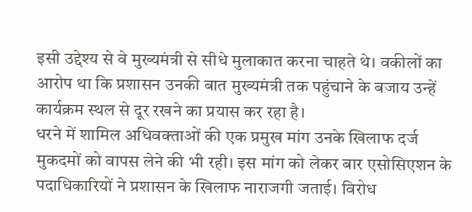इसी उद्देश्य से वे मुख्यमंत्री से सीधे मुलाकात करना चाहते थे। वकीलों का आरोप था कि प्रशासन उनकी बात मुख्यमंत्री तक पहुंचाने के बजाय उन्हें कार्यक्रम स्थल से दूर रखने का प्रयास कर रहा है।
धरने में शामिल अधिवक्ताओं की एक प्रमुख मांग उनके खिलाफ दर्ज मुकदमों को वापस लेने की भी रही। इस मांग को लेकर बार एसोसिएशन के पदाधिकारियों ने प्रशासन के खिलाफ नाराजगी जताई। विरोध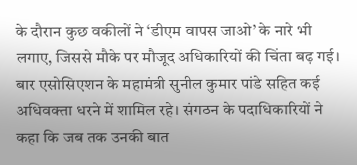के दौरान कुछ वकीलों ने ‘डीएम वापस जाओ’ के नारे भी लगाए, जिससे मौके पर मौजूद अधिकारियों की चिंता बढ़ गई।
बार एसोसिएशन के महामंत्री सुनील कुमार पांडे सहित कई अधिवक्ता धरने में शामिल रहे। संगठन के पदाधिकारियों ने कहा कि जब तक उनकी बात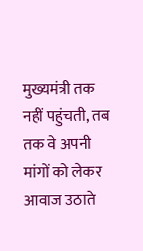मुख्यमंत्री तक नहीं पहुंचती, तब तक वे अपनी मांगों को लेकर आवाज उठाते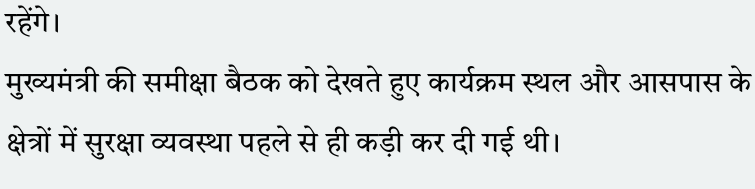रहेंगे।
मुख्यमंत्री की समीक्षा बैठक को देखते हुए कार्यक्रम स्थल और आसपास के क्षेत्रों में सुरक्षा व्यवस्था पहले से ही कड़ी कर दी गई थी।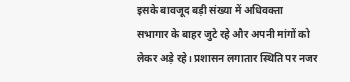इसके बावजूद बड़ी संख्या में अधिवक्ता सभागार के बाहर जुटे रहे और अपनी मांगों को लेकर अड़े रहे। प्रशासन लगातार स्थिति पर नजर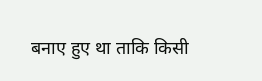बनाए हुए था ताकि किसी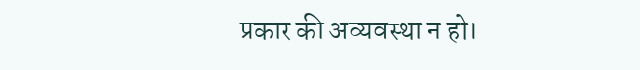प्रकार की अव्यवस्था न हो।